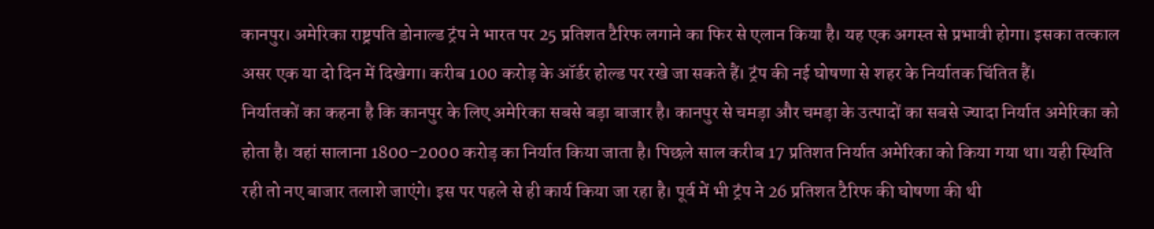कानपुर। अमेरिका राष्ट्रपति डोनाल्ड ट्रंप ने भारत पर 25 प्रतिशत टैरिफ लगाने का फिर से एलान किया है। यह एक अगस्त से प्रभावी होगा। इसका तत्काल असर एक या दो दिन में दिखेगा। करीब 100 करोड़ के ऑर्डर होल्ड पर रखे जा सकते हैं। ट्रंप की नई घोषणा से शहर के निर्यातक चिंतित हैं।
निर्यातकों का कहना है कि कानपुर के लिए अमेरिका सबसे बड़ा बाजार है। कानपुर से चमड़ा और चमड़ा के उत्पादों का सबसे ज्यादा निर्यात अमेरिका को होता है। वहां सालाना 1800-2000 करोड़ का निर्यात किया जाता है। पिछले साल करीब 17 प्रतिशत निर्यात अमेरिका को किया गया था। यही स्थिति रही तो नए बाजार तलाशे जाएंगे। इस पर पहले से ही कार्य किया जा रहा है। पूर्व में भी ट्रंप ने 26 प्रतिशत टैरिफ की घोषणा की थी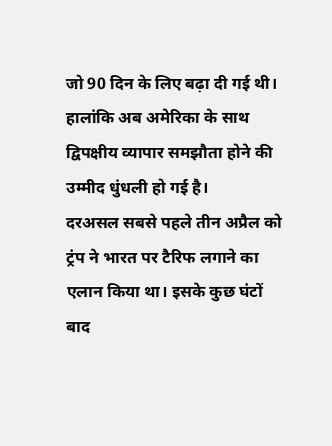जो 90 दिन के लिए बढ़ा दी गई थी। हालांकि अब अमेरिका के साथ द्विपक्षीय व्यापार समझौता होने की उम्मीद धुंधली हो गई है।
दरअसल सबसे पहले तीन अप्रैल को ट्रंप ने भारत पर टैरिफ लगाने का एलान किया था। इसके कुछ घंटों बाद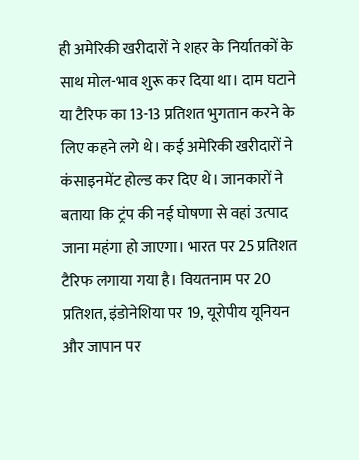ही अमेरिकी खरीदारों ने शहर के निर्यातकों के साथ मोल-भाव शुरू कर दिया था। दाम घटाने या टैरिफ का 13-13 प्रतिशत भुगतान करने के लिए कहने लगे थे। कई अमेरिकी खरीदारों ने कंसाइनमेंट होल्ड कर दिए थे। जानकारों ने बताया कि ट्रंप की नई घोषणा से वहां उत्पाद जाना महंगा हो जाएगा। भारत पर 25 प्रतिशत टैरिफ लगाया गया है। वियतनाम पर 20 प्रतिशत, इंडोनेशिया पर 19, यूरोपीय यूनियन और जापान पर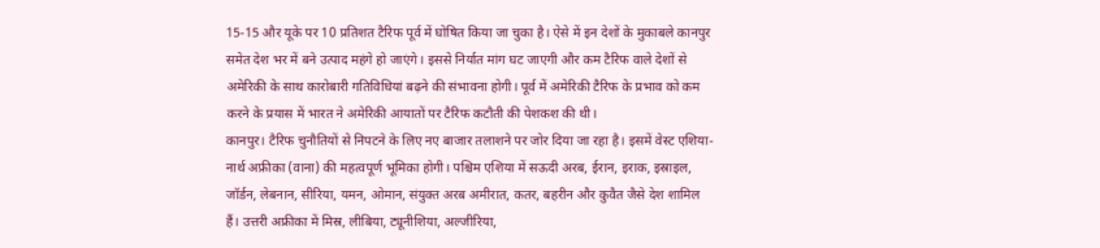15-15 और यूके पर 10 प्रतिशत टैरिफ पूर्व में घोषित किया जा चुका है। ऐसे में इन देशों के मुकाबले कानपुर समेत देश भर में बने उत्पाद महंगे हो जाएंगे। इससे निर्यात मांग घट जाएगी और कम टैरिफ वाले देशों से अमेरिकी के साथ कारोबारी गतिविधियां बढ़ने की संभावना होगी। पूर्व में अमेरिकी टैरिफ के प्रभाव को कम करने के प्रयास में भारत ने अमेरिकी आयातों पर टैरिफ कटौती की पेशकश की थी।
कानपुर। टैरिफ चुनौतियों से निपटने के लिए नए बाजार तलाशने पर जोर दिया जा रहा है। इसमें वेस्ट एशिया-नार्थ अफ्रीका (वाना) की महत्वपूर्ण भूमिका होगी। पश्चिम एशिया में सऊदी अरब, ईरान, इराक, इस्राइल, जॉर्डन, लेबनान, सीरिया, यमन, ओमान, संयुक्त अरब अमीरात, कतर, बहरीन और कुवैत जैसे देश शामिल हैं। उत्तरी अफ्रीका में मिस्र, लीबिया, ट्यूनीशिया, अल्जीरिया,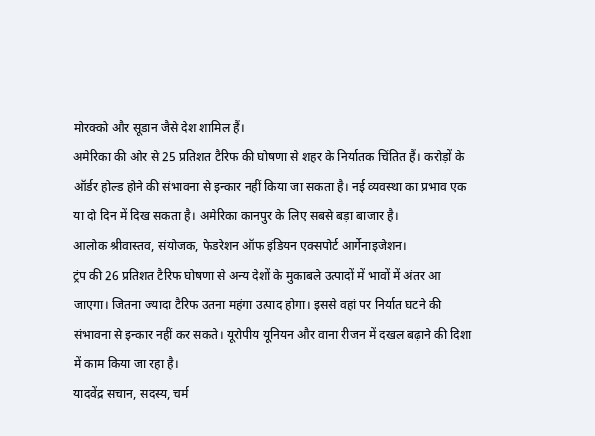मोरक्को और सूडान जैसे देश शामिल हैं।
अमेरिका की ओर से 25 प्रतिशत टैरिफ की घोषणा से शहर के निर्यातक चिंतित हैं। करोड़ों के ऑर्डर होल्ड होने की संभावना से इन्कार नहीं किया जा सकता है। नई व्यवस्था का प्रभाव एक या दो दिन में दिख सकता है। अमेरिका कानपुर के लिए सबसे बड़ा बाजार है।
आलोक श्रीवास्तव, संयोजक, फेडरेशन ऑफ इंडियन एक्सपोर्ट आर्गेनाइजेशन।
ट्रंप की 26 प्रतिशत टैरिफ घोषणा से अन्य देशों के मुकाबले उत्पादों में भावों में अंतर आ जाएगा। जितना ज्यादा टैरिफ उतना महंगा उत्पाद होगा। इससे वहां पर निर्यात घटने की संभावना से इन्कार नहीं कर सकते। यूरोपीय यूनियन और वाना रीजन में दखल बढ़ाने की दिशा में काम किया जा रहा है।
यादवेंद्र सचान, सदस्य, चर्म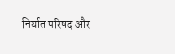निर्यात परिषद और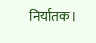निर्यातक।